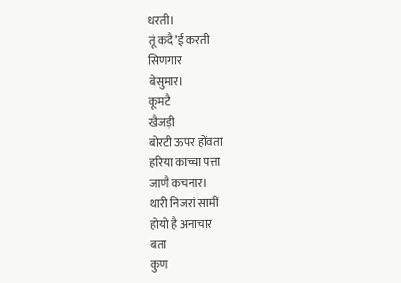धरती।
तूं कदै’ई करती
सिणगार
बेसुमार।
कूमटै
खैजड़ी
बोरटी ऊपर होंवता
हरिया काच्चा पत्ता
जाणै कचनार।
थारी निजरां सामीं
होयो है अनाचार
बता
कुण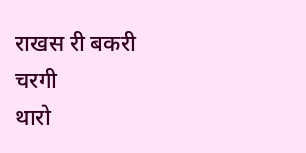राखस री बकरी
चरगी
थारो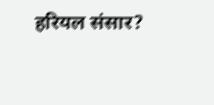हरियल संसार?